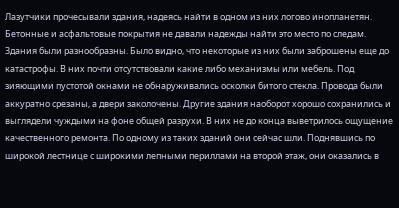Лазутчики прочесывали здания, надеясь найти в одном из них логово инопланетян. Бетонные и асфальтовые покрытия не давали надежды найти это место по следам. Здания были разнообразны. Было видно, что некоторые из них были заброшены еще до катастрофы. В них почти отсутствовали какие либо механизмы или мебель. Под зияющими пустотой окнами не обнаруживались осколки битого стекла. Провода были аккуратно срезаны, а двери заколочены. Другие здания наоборот хорошо сохранились и выглядели чуждыми на фоне общей разрухи. В них не до конца выветрилось ощущение качественного ремонта. По одному из таких зданий они сейчас шли. Поднявшись по широкой лестнице с широкими лепными периллами на второй этаж, они оказались в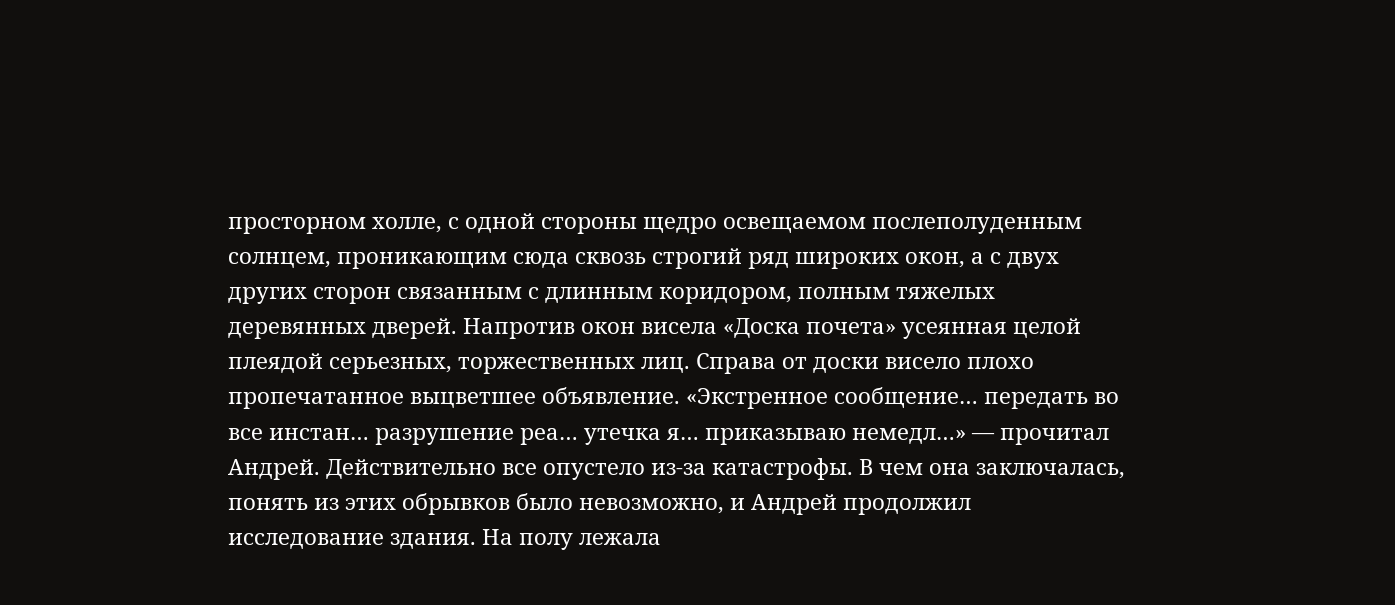просторном холле, с одной стороны щедро освещаемом послеполуденным солнцем, проникающим сюда сквозь строгий ряд широких окон, а с двух других сторон связанным с длинным коридором, полным тяжелых деревянных дверей. Напротив окон висела «Доска почета» усеянная целой плеядой серьезных, торжественных лиц. Справа от доски висело плохо пропечатанное выцветшее объявление. «Экстренное сообщение… передать во все инстан… разрушение реа… утечка я… приказываю немедл…» — прочитал Андрей. Действительно все опустело из-за катастрофы. В чем она заключалась, понять из этих обрывков было невозможно, и Андрей продолжил исследование здания. На полу лежала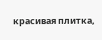красивая плитка,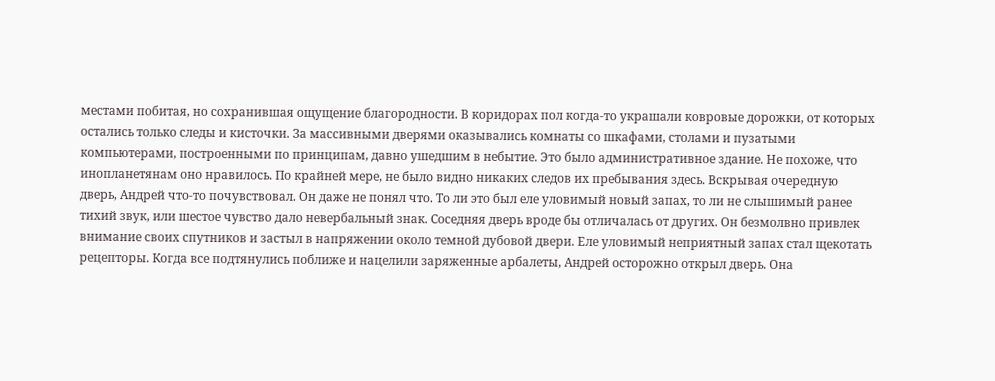местами побитая, но сохранившая ощущение благородности. В коридорах пол когда-то украшали ковровые дорожки, от которых остались только следы и кисточки. За массивными дверями оказывались комнаты со шкафами, столами и пузатыми компьютерами, построенными по принципам, давно ушедшим в небытие. Это было административное здание. Не похоже, что инопланетянам оно нравилось. По крайней мере, не было видно никаких следов их пребывания здесь. Вскрывая очередную дверь, Андрей что-то почувствовал. Он даже не понял что. То ли это был еле уловимый новый запах, то ли не слышимый ранее тихий звук, или шестое чувство дало невербальный знак. Соседняя дверь вроде бы отличалась от других. Он безмолвно привлек внимание своих спутников и застыл в напряжении около темной дубовой двери. Еле уловимый неприятный запах стал щекотать рецепторы. Когда все подтянулись поближе и нацелили заряженные арбалеты, Андрей осторожно открыл дверь. Она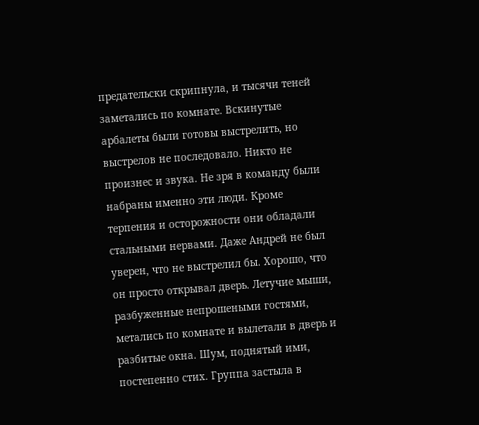предательски скрипнула, и тысячи теней заметались по комнате. Вскинутые арбалеты были готовы выстрелить, но выстрелов не последовало. Никто не произнес и звука. Не зря в команду были набраны именно эти люди. Кроме терпения и осторожности они обладали стальными нервами. Даже Андрей не был уверен, что не выстрелил бы. Хорошо, что он просто открывал дверь. Летучие мыши, разбуженные непрошеными гостями, метались по комнате и вылетали в дверь и разбитые окна. Шум, поднятый ими, постепенно стих. Группа застыла в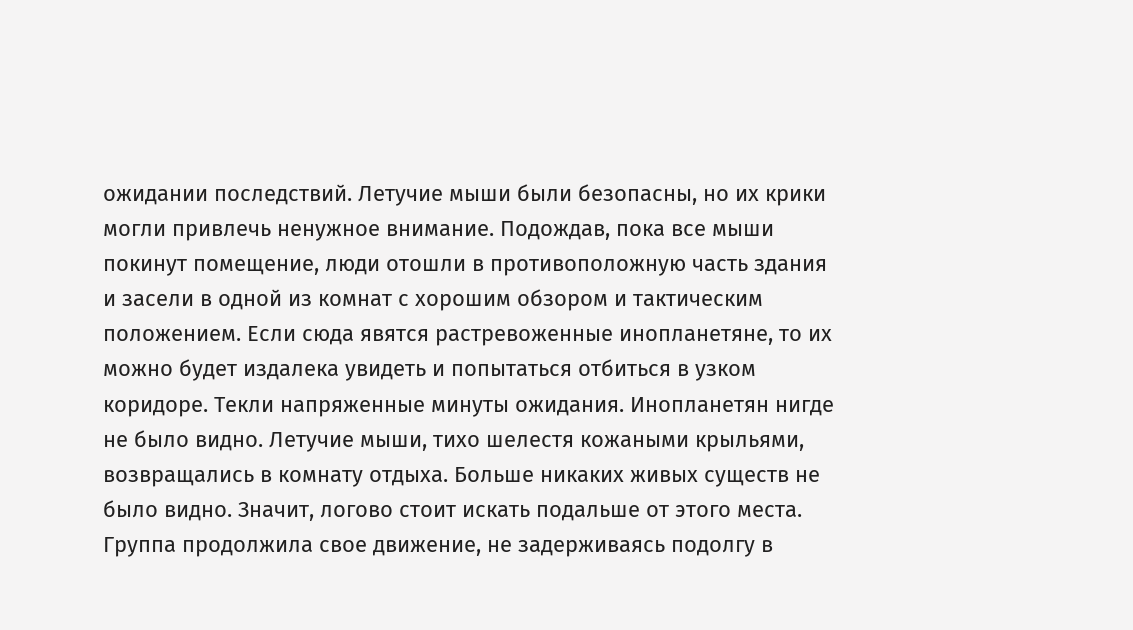ожидании последствий. Летучие мыши были безопасны, но их крики могли привлечь ненужное внимание. Подождав, пока все мыши покинут помещение, люди отошли в противоположную часть здания и засели в одной из комнат с хорошим обзором и тактическим положением. Если сюда явятся растревоженные инопланетяне, то их можно будет издалека увидеть и попытаться отбиться в узком коридоре. Текли напряженные минуты ожидания. Инопланетян нигде не было видно. Летучие мыши, тихо шелестя кожаными крыльями, возвращались в комнату отдыха. Больше никаких живых существ не было видно. Значит, логово стоит искать подальше от этого места. Группа продолжила свое движение, не задерживаясь подолгу в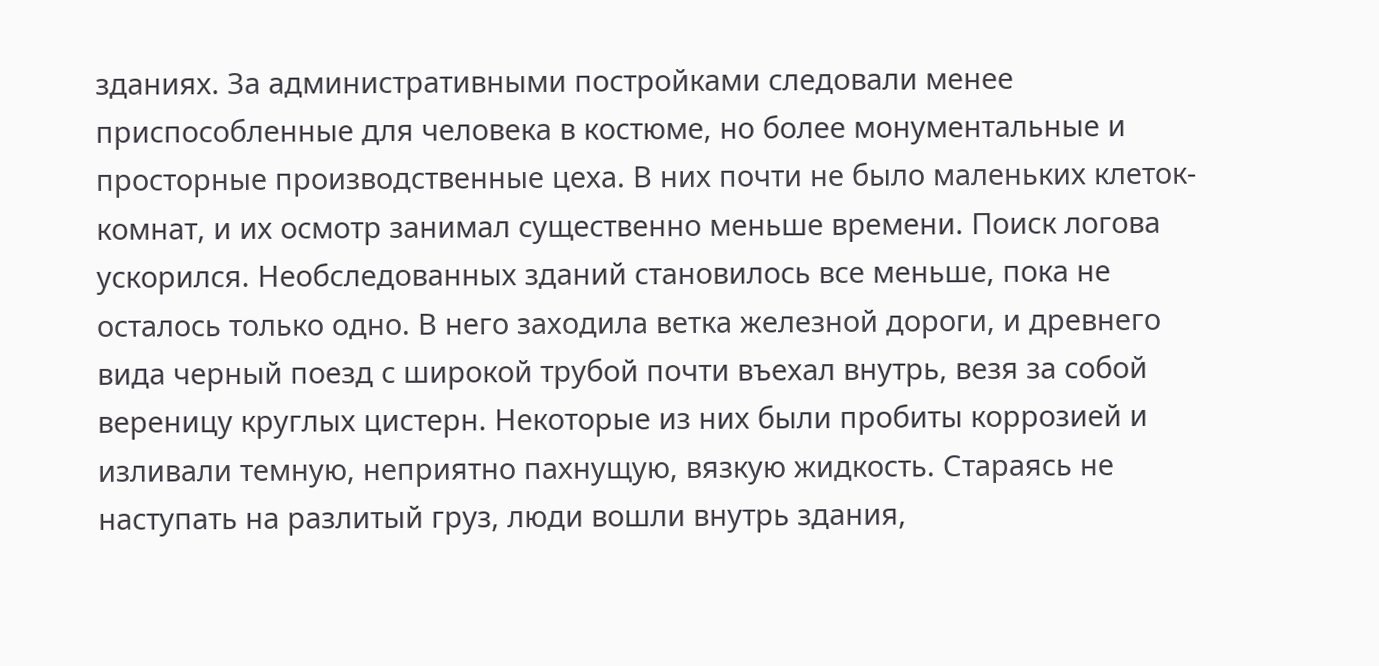зданиях. За административными постройками следовали менее приспособленные для человека в костюме, но более монументальные и просторные производственные цеха. В них почти не было маленьких клеток-комнат, и их осмотр занимал существенно меньше времени. Поиск логова ускорился. Необследованных зданий становилось все меньше, пока не осталось только одно. В него заходила ветка железной дороги, и древнего вида черный поезд с широкой трубой почти въехал внутрь, везя за собой вереницу круглых цистерн. Некоторые из них были пробиты коррозией и изливали темную, неприятно пахнущую, вязкую жидкость. Стараясь не наступать на разлитый груз, люди вошли внутрь здания,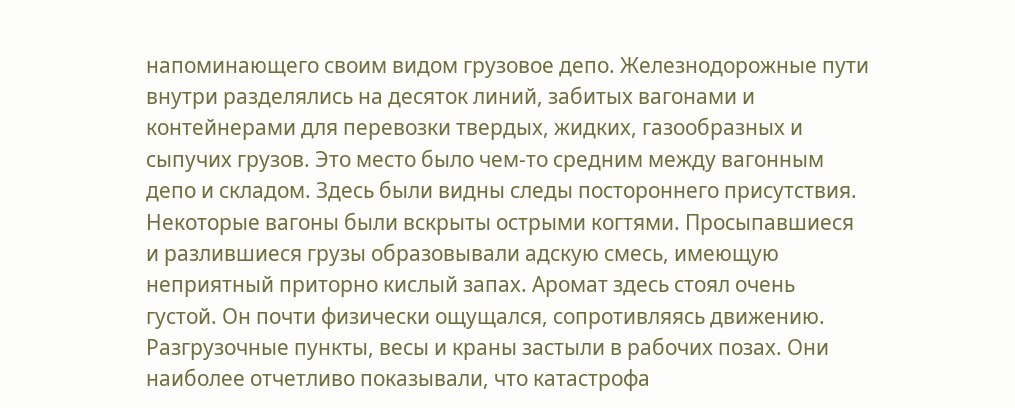напоминающего своим видом грузовое депо. Железнодорожные пути внутри разделялись на десяток линий, забитых вагонами и контейнерами для перевозки твердых, жидких, газообразных и сыпучих грузов. Это место было чем-то средним между вагонным депо и складом. Здесь были видны следы постороннего присутствия. Некоторые вагоны были вскрыты острыми когтями. Просыпавшиеся и разлившиеся грузы образовывали адскую смесь, имеющую неприятный приторно кислый запах. Аромат здесь стоял очень густой. Он почти физически ощущался, сопротивляясь движению. Разгрузочные пункты, весы и краны застыли в рабочих позах. Они наиболее отчетливо показывали, что катастрофа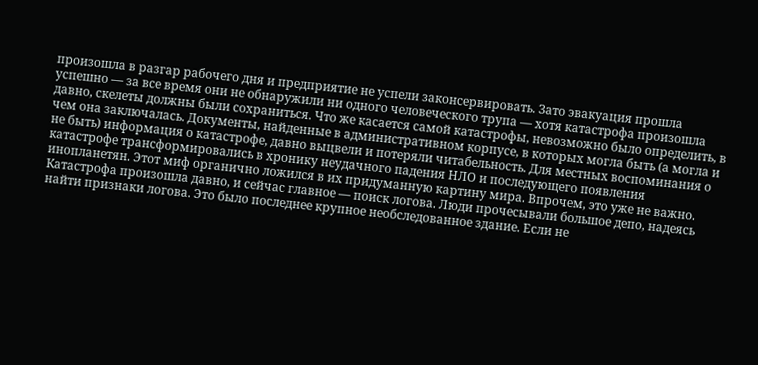произошла в разгар рабочего дня и предприятие не успели законсервировать. Зато эвакуация прошла успешно — за все время они не обнаружили ни одного человеческого трупа — хотя катастрофа произошла давно, скелеты должны были сохраниться. Что же касается самой катастрофы, невозможно было определить, в чем она заключалась. Документы, найденные в административном корпусе, в которых могла быть (а могла и не быть) информация о катастрофе, давно выцвели и потеряли читабельность. Для местных воспоминания о катастрофе трансформировались в хронику неудачного падения НЛО и последующего появления инопланетян. Этот миф органично ложился в их придуманную картину мира. Впрочем, это уже не важно. Катастрофа произошла давно, и сейчас главное — поиск логова. Люди прочесывали большое депо, надеясь найти признаки логова. Это было последнее крупное необследованное здание. Если не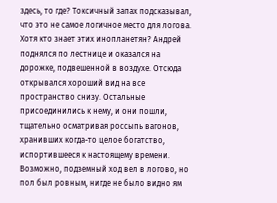здесь, то где? Токсичный запах подсказывал, что это не самое логичное место для логова. Хотя кто знает этих инопланетян? Андрей поднялся по лестнице и оказался на дорожке, подвешенной в воздухе. Отсюда открывался хороший вид на все пространство снизу. Остальные присоединились к нему, и они пошли, тщательно осматривая россыпь вагонов, хранивших когда-то целое богатство, испортившееся к настоящему времени. Возможно, подземный ход вел в логово, но пол был ровным, нигде не было видно ям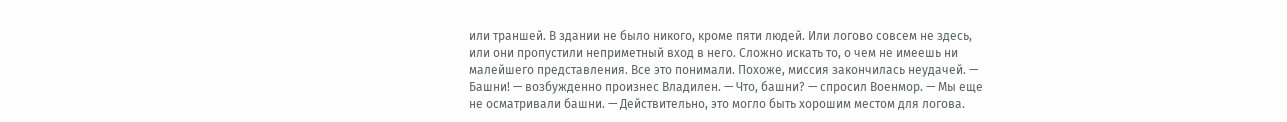или траншей. В здании не было никого, кроме пяти людей. Или логово совсем не здесь, или они пропустили неприметный вход в него. Сложно искать то, о чем не имеешь ни малейшего представления. Все это понимали. Похоже, миссия закончилась неудачей. — Башни! — возбужденно произнес Владилен. — Что, башни? — спросил Военмор. — Мы еще не осматривали башни. — Действительно, это могло быть хорошим местом для логова.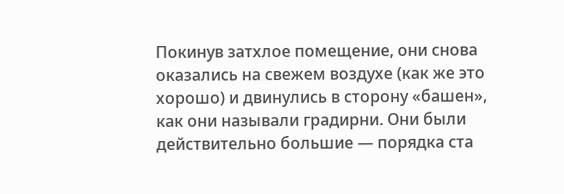Покинув затхлое помещение, они снова оказались на свежем воздухе (как же это хорошо) и двинулись в сторону «башен», как они называли градирни. Они были действительно большие — порядка ста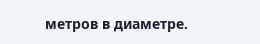метров в диаметре.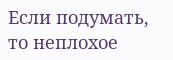Если подумать, то неплохое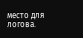место для логова.